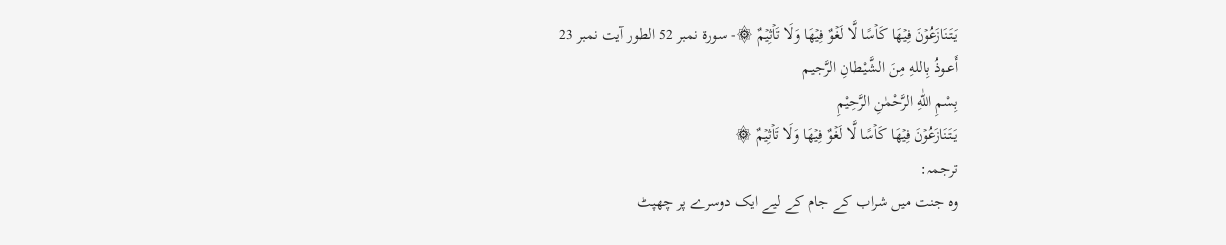يَـتَـنَازَعُوۡنَ فِيۡهَا كَاۡسًا لَّا لَغۡوٌ فِيۡهَا وَلَا تَاۡثِيۡمٌ ۞- سورۃ نمبر 52 الطور آیت نمبر 23
أَعـوذُ بِاللهِ مِنَ الشَّيْـطانِ الرَّجيـم
بِسْمِ اللّٰهِ الرَّحْمٰنِ الرَّحِيْمِ
يَـتَـنَازَعُوۡنَ فِيۡهَا كَاۡسًا لَّا لَغۡوٌ فِيۡهَا وَلَا تَاۡثِيۡمٌ ۞
ترجمہ:
وہ جنت میں شراب کے جام کے لیے ایک دوسرے پر چھپٹ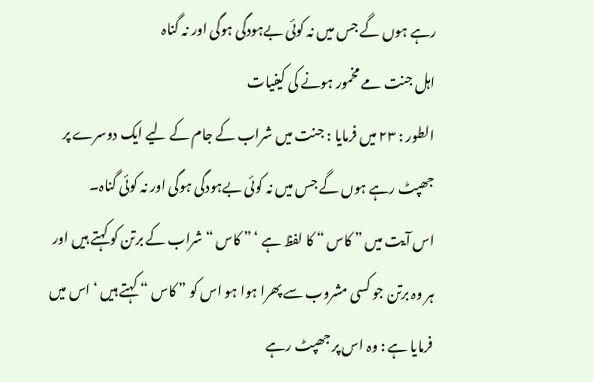رہے ہوں گے جس میں نہ کوئی بےہودگی ہوگی اور نہ گناہ
اہل جنت مے مخمور ہونے کی کیفیات
الطور : ٢٣ میں فرمایا : جنت میں شراب کے جام کے لیے ایک دوسرے پر جھپٹ رہے ہوں گے جس میں نہ کوئی بےہودگی ہوگی اور نہ کوئی گناہ۔
اس آیت میں ” کاس “ کا لفظ ہے ‘ ” کاس “ شراب کے برتن کو کہتے ہیں اور ہر وہ برتن جو کسی مشروب سے پھرا ہوا ہو اس کو ” کاس “ کہتے ہیں ‘ اس میں فرمایا ہے : وہ اس پر جھپٹ رہے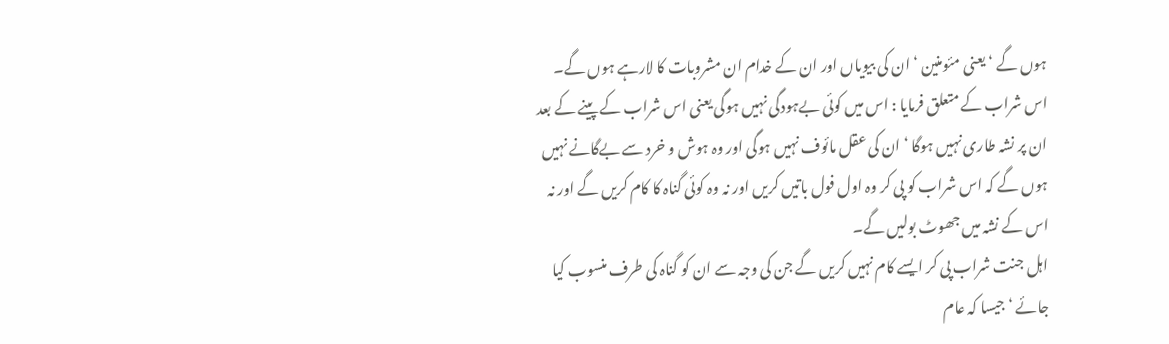ہوں گے ‘ یعنی مئومنین ‘ ان کی بیویاں اور ان کے خدام ان مشروبات کا لارہے ہوں گے۔
اس شراب کے متعلق فرمایا : اس میں کوئی بےہودگی نہیں ہوگی یعنی اس شراب کے پینے کے بعد ان پر نشہ طاری نہیں ہوگا ‘ ان کی عقل مائوف نہیں ہوگی اور وہ ہوش و خرد سے بےگانے نہیں ہوں گے کہ اس شراب کو پی کر وہ اول فول باتیں کریں اور نہ وہ کوئی گناہ کا کام کریں گے اور نہ اس کے نشہ میں جھوٹ بولیں گے۔
اہل جنت شراب پی کر ایسے کام نہیں کریں گے جن کی وجہ سے ان کو گناہ کی طرف منسوب کیا جائے ‘ جیسا کہ عام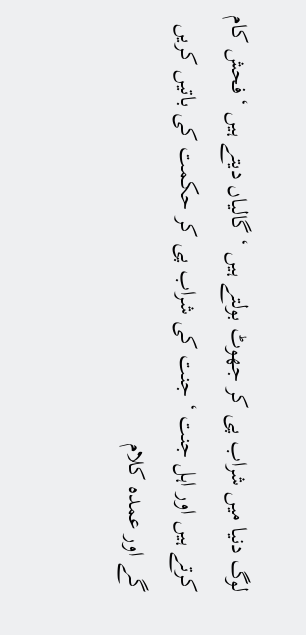لوگ دنیا میں شراب پی کر جھوٹ بولتے ہیں ‘ گالیاں دیتے ہیں ‘ فحش کام کرتے ہیں اور اہل جنت ‘ جنت کی شراب پی کر حکمت کی باتیں کریں گے اور عمدہ کلام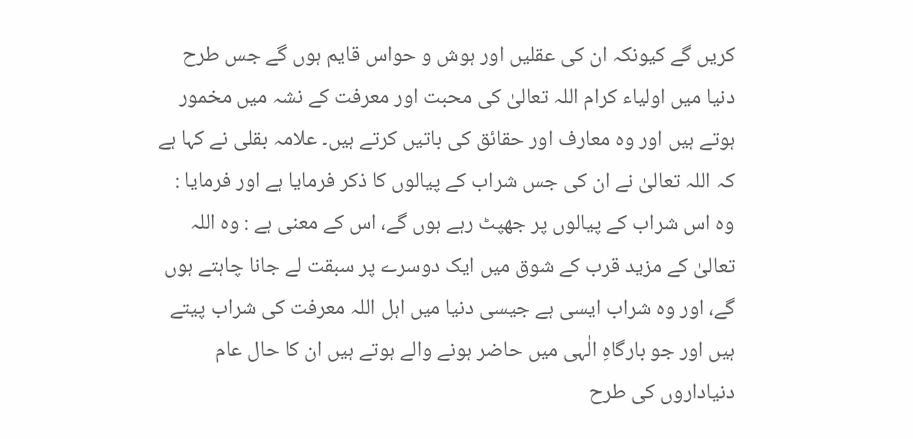کریں گے کیونکہ ان کی عقلیں اور ہوش و حواس قایم ہوں گے جس طرح دنیا میں اولیاء کرام اللہ تعالیٰ کی محبت اور معرفت کے نشہ میں مخمور ہوتے ہیں اور وہ معارف اور حقائق کی باتیں کرتے ہیں۔ علامہ بقلی نے کہا ہے کہ اللہ تعالیٰ نے ان کی جس شراب کے پیالوں کا ذکر فرمایا ہے اور فرمایا : وہ اس شراب کے پیالوں پر جھپٹ رہے ہوں گے، اس کے معنی ہے : وہ اللہ تعالیٰ کے مزید قرب کے شوق میں ایک دوسرے پر سبقت لے جانا چاہتے ہوں گے، اور وہ شراب ایسی ہے جیسی دنیا میں اہل اللہ معرفت کی شراب پیتے ہیں اور جو بارگاہِ الٰہی میں حاضر ہونے والے ہوتے ہیں ان کا حال عام دنیاداروں کی طرح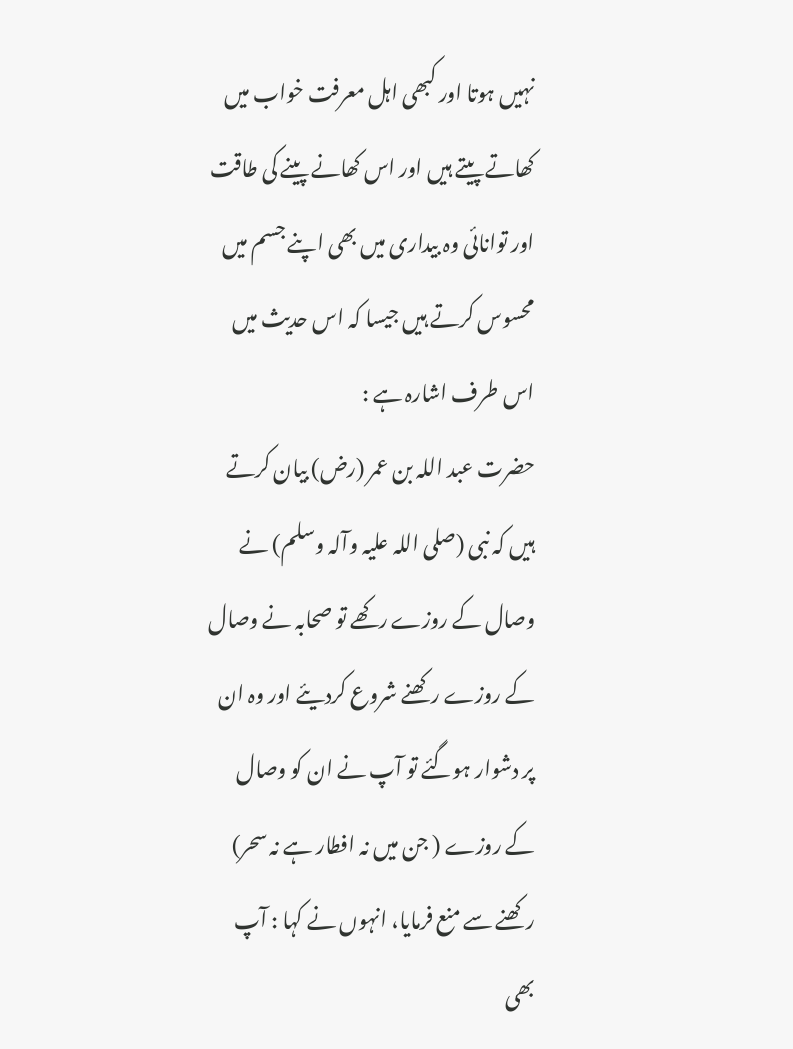نہیں ہوتا اور کبھی اہل معرفت خواب میں کھاتے پیتے ہیں اور اس کھانے پینے کی طاقت اور توانائی وہ بیداری میں بھی اپنے جسم میں محسوس کرتے ہیں جیسا کہ اس حدیث میں اس طرف اشارہ ہے :
حضرت عبد اللہ بن عمر (رض) بیان کرتے ہیں کہ نبی (صلی اللہ علیہ وآلہ وسلم) نے وصال کے روزے رکھے تو صحابہ نے وصال کے روزے رکھنے شروع کردیئے اور وہ ان پر دشوار ہوگئے تو آپ نے ان کو وصال کے روزے ( جن میں نہ افطار ہے نہ سحر) رکھنے سے منع فرمایا، انہوں نے کہا : آپ بھی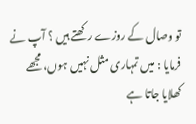تو وصال کے روزے رکھتے ہیں ؟ آپ نے فرمایا : میں تمہاری مثل نہیں ہوں، مجھے کھلایا جاتا ہے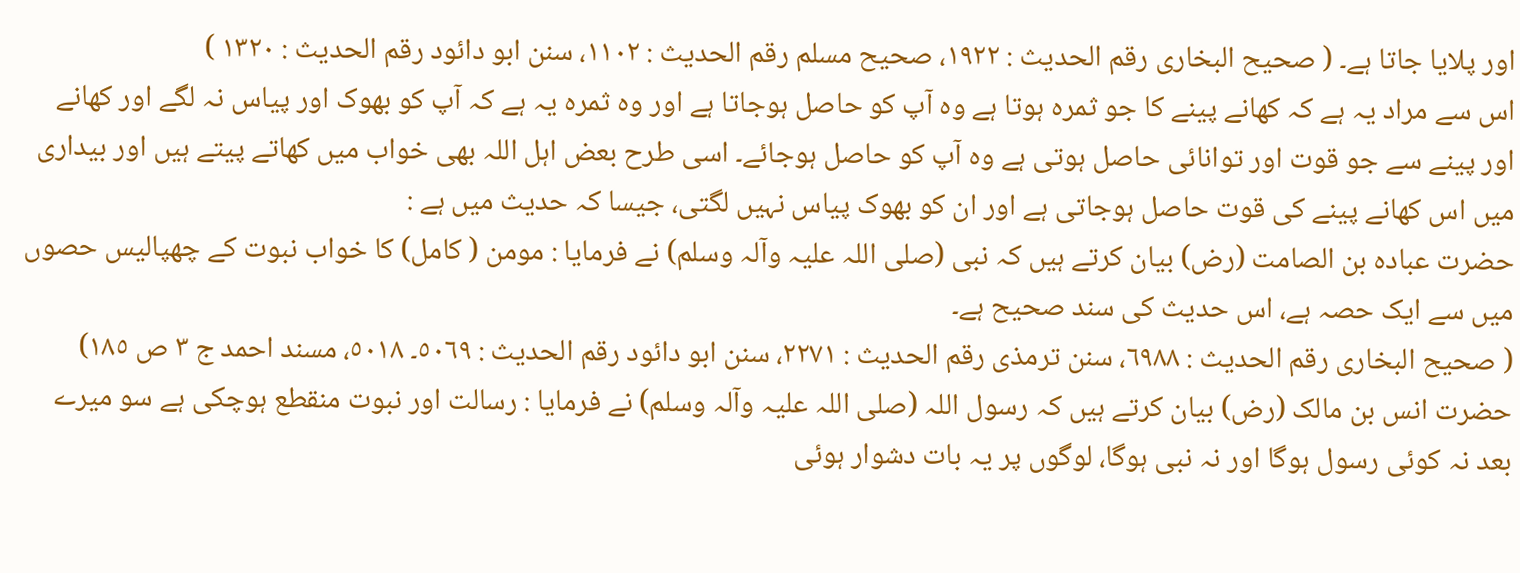اور پلایا جاتا ہے۔ ( صحیح البخاری رقم الحدیث : ١٩٢٢، صحیح مسلم رقم الحدیث : ١١٠٢، سنن ابو دائود رقم الحدیث : ١٣٢٠ )
اس سے مراد یہ ہے کہ کھانے پینے کا جو ثمرہ ہوتا ہے وہ آپ کو حاصل ہوجاتا ہے اور وہ ثمرہ یہ ہے کہ آپ کو بھوک اور پیاس نہ لگے اور کھانے اور پینے سے جو قوت اور توانائی حاصل ہوتی ہے وہ آپ کو حاصل ہوجائے۔ اسی طرح بعض اہل اللہ بھی خواب میں کھاتے پیتے ہیں اور بیداری میں اس کھانے پینے کی قوت حاصل ہوجاتی ہے اور ان کو بھوک پیاس نہیں لگتی، جیسا کہ حدیث میں ہے :
حضرت عبادہ بن الصامت (رض) بیان کرتے ہیں کہ نبی (صلی اللہ علیہ وآلہ وسلم) نے فرمایا : مومن ( کامل) کا خواب نبوت کے چھپالیس حصوں میں سے ایک حصہ ہے، اس حدیث کی سند صحیح ہے۔
( صحیح البخاری رقم الحدیث : ٦٩٨٨، سنن ترمذی رقم الحدیث : ٢٢٧١، سنن ابو دائود رقم الحدیث : ٥٠٦٩۔ ٥٠١٨، مسند احمد ج ٣ ص ١٨٥)
حضرت انس بن مالک (رض) بیان کرتے ہیں کہ رسول اللہ (صلی اللہ علیہ وآلہ وسلم) نے فرمایا : رسالت اور نبوت منقطع ہوچکی ہے سو میرے بعد نہ کوئی رسول ہوگا اور نہ نبی ہوگا، لوگوں پر یہ بات دشوار ہوئی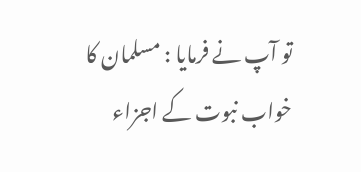تو آپ نے فرمایا : مسلمان کا خواب نبوت کے اجزاء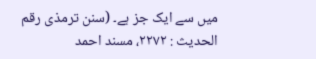میں سے ایک جز ہے۔ (سنن ترمذی رقم الحدیث : ٢٢٧٢، مسند احمد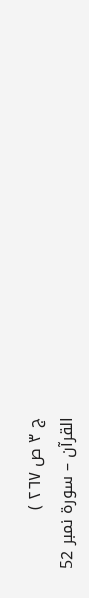ج ٣ ص ٢٦٧ )
القرآن – سورۃ نمبر 52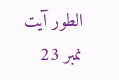الطور آیت نمبر 23